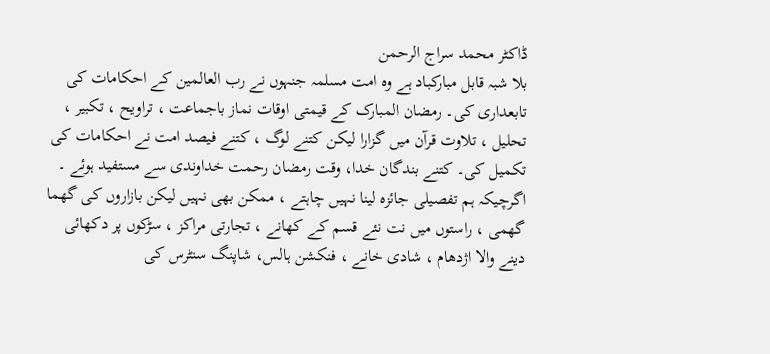ڈاکٹر محمد سراج الرحمن
بلا شبہ قابل مبارکباد ہے وہ امت مسلمہ جنہوں نے رب العالمین کے احکامات کی تابعداری کی۔ رمضان المبارک کے قیمتی اوقات نماز باجماعت ، تراویح ، تکبیر ، تحلیل ، تلاوت قرآن میں گزارا لیکن کتنے لوگ ، کتنے فیصد امت نے احکامات کی تکمیل کی۔ کتنے بندگان خدا، وقت رمضان رحمت خداوندی سے مستفید ہوئے ۔ اگرچیکہ ہم تفصیلی جائزہ لینا نہیں چاہتے ، ممکن بھی نہیں لیکن بازاروں کی گھما گھمی ، راستوں میں نت نئے قسم کے کھانے ، تجارتی مراکز ، سڑکوں پر دکھائی دینے والا اژدھام ، شادی خانے ، فنکشن ہالس، شاپنگ سنٹرس کی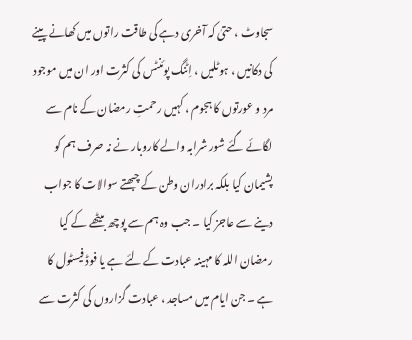سجاوٹ ، حتیٰ کہ آخری دہے کی طاقت راتوں میں کھانے پینے کی دکانیں ، ہوٹلیں ، اِٹنگ پوئنٹس کی کثرت اور ان میں موجود مرد و عورتوں کا ہجوم ، کہیں رحمتِ رمضان کے نام سے لگائے گئے شور شرابہ والے کاروبار نے نہ صرف ہم کو پشیمان کیا بلکہ برادران وطن کے چبھتے سوالات کا جواب دینے سے عاجز کیا ۔ جب وہ ہم سے پوچھ بیٹھے کے کیا رمضان اللہ کا مہینہ عبادت کے لئے ہے یا فوڈ فیسٹول کا ہے ۔ جن ایام میں مساجد ، عبادت گزاروں کی کثرت سے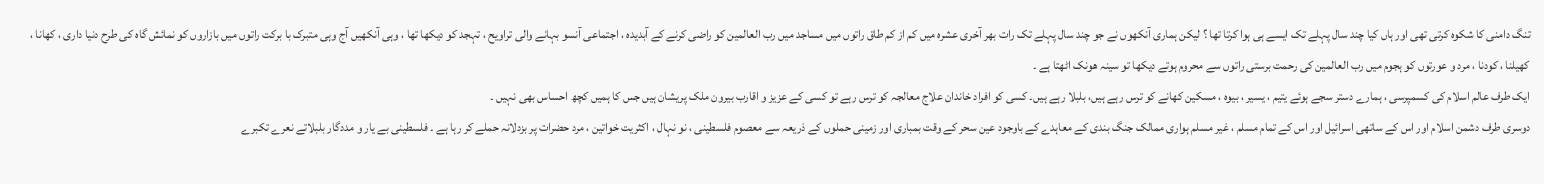تنگ دامنی کا شکوہ کرتی تھی اور ہاں کیا چند سال پہلے تک ایسے ہی ہوا کرتا تھا ؟ لیکن ہماری آنکھوں نے جو چند سال پہلے تک رات بھر آخری عشرہ میں کم از کم طاق راتوں میں مساجد میں رب العالمین کو راضی کرنے کے آبدیدہ ، اجتماعی آنسو بہانے والی تراویح ، تہجد کو دیکھا تھا ، وہی آنکھیں آج وہی متبرک با برکت راتوں میں بازاروں کو نمائش گاہ کی طرح دنیا داری ، کھانا ، کھیلنا ، کودنا ، مرد و عورتوں کو ہجوم میں رب العالمین کی رحمت برستی راتوں سے محروم ہوتے دیکھا تو سینہ ھونک اٹھتا ہے ۔
ایک طرف عالم اسلام کی کسمپرسی ، ہمارے دستر سجے ہوئے یتیم ، یسیر ، بیوہ ، مسکین کھانے کو ترس رہے ہیں، بلبلا رہے ہیں۔ کسی کو افراد خاندان علاج معالجہ کو ترس رہے تو کسی کے عزیز و اقارب بیرون ملک پریشان ہیں جس کا ہمیں کچھ احساس بھی نہیں ۔
دوسری طرف دشمن اسلام اور اس کے ساتھی اسرائیل اور اس کے تمام مسلم ، غیر مسلم ہواری ممالک جنگ بندی کے معاہدے کے باوجود عین سحر کے وقت بمباری اور زمینی حملوں کے ذریعہ سے معصوم فلسطینی ، نو نہال ، اکثریت خواتین ، مرد حضرات پر بزدلانہ حملے کر رہا ہے ۔ فلسطینی بے یار و مددگار بلبلاتے نعرے تکبرے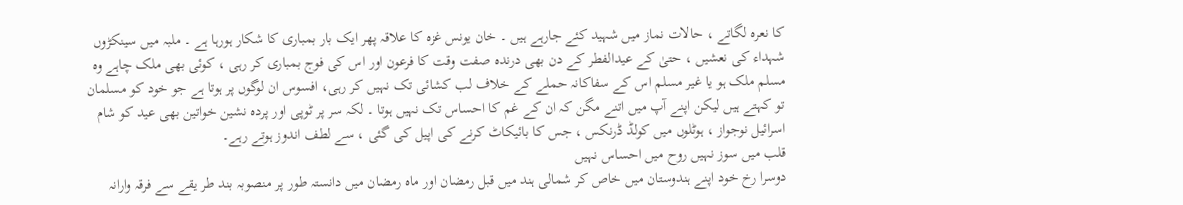کا نعرہ لگاتے ، حالات نماز میں شہید کئے جارہے ہیں ۔ خان یونس غزہ کا علاقہ پھر ایک بار بمباری کا شکار ہورہا ہے ۔ ملبہ میں سینکڑوں شہداء کی نعشیں ، حتیٰ کے عیدالفطر کے دن بھی درندہ صفت وقت کا فرعون اور اس کی فوج بمباری کر رہی ، کوئی بھی ملک چاہے وہ مسلم ملک ہو یا غیر مسلم اس کے سفاکانہ حملے کے خلاف لب کشائی تک نہیں کر رہی، افسوس ان لوگوں پر ہوتا ہے جو خود کو مسلمان تو کہتے ہیں لیکن اپنے آپ میں اتنے مگن کہ ان کے غم کا احساس تک نہیں ہوتا ۔ لکہ سر پر ٹوپی اور پردہ نشین خواتین بھی عید کو شام اسرائیل نوجواز ، ہوٹلوں میں کولڈ ڈرنکس ، جس کا بائیکاٹ کرنے کی اپیل کی گئی ، سے لطف اندوز ہوتے رہے۔
قلب میں سوز نہیں روح میں احساس نہیں
دوسرا رخ خود اپنے ہندوستان میں خاص کر شمالی ہند میں قبل رمضان اور ماہ رمضان میں دانستہ طور پر منصوبہ بند طر یقے سے فرقہ وارانہ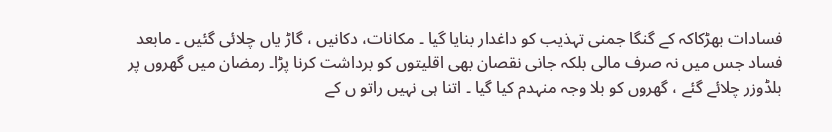فسادات بھڑکاکہ کے گنگا جمنی تہذیب کو داغدار بنایا گیا ۔ مکانات، دکانیں ، گاڑ یاں چلائی گئیں ۔ مابعد فساد جس میں نہ صرف مالی بلکہ جانی نقصان بھی اقلیتوں کو برداشت کرنا پڑا۔ رمضان میں گھروں پر بلڈوزر چلائے گئے ، گھروں کو بلا وجہ منہدم کیا گیا ۔ اتنا ہی نہیں راتو ں کے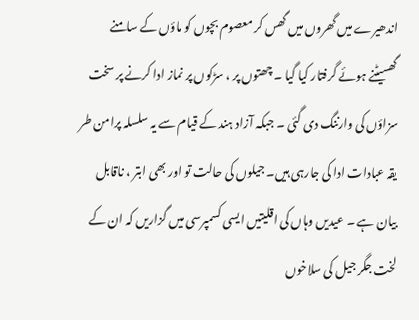اندھیرے میں گھروں میں گھس کر معصوم بچوں کو ماؤں کے سامنے گھسیٹنے ہوئے گرفتار کیا گیا ۔ چھتوں پر ، سڑکوں پر نماز ادا کرنے پر سخت سزاؤں کی وارننگ دی گئی ۔ جبکہ آزاد ہند کے قیام سے یہ سلسلہ پرامن طر یقہ عبادات ادا کی جارہی ہیں۔ جیلوں کی حالت تو اور بھی ابتر ، ناقابل بیان ہے ۔ عیدیں وہاں کی اقلیتیں ایسی کسمپرسی میں گزاریں کہ ان کے لخت جگر جیل کی سلاخوں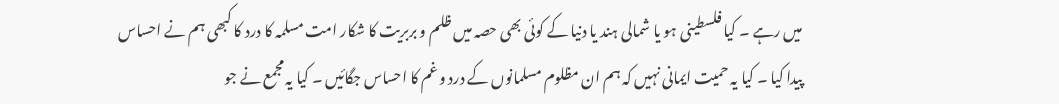میں رہے ۔ کیا فلسطینی ہو یا شمالی ہند یا دنیا کے کوئی بھی حصہ میں ظلم و بربریت کا شکار امت مسلمہ کا درد کا کبھی ہم نے احساس پیدا کیا ۔ کیا یہ حمیت ایمانی نہیں کہ ہم ان مظلوم مسلمانوں کے درد و غم کا احساس جگائیں ۔ کیا یہ مجمع نے جو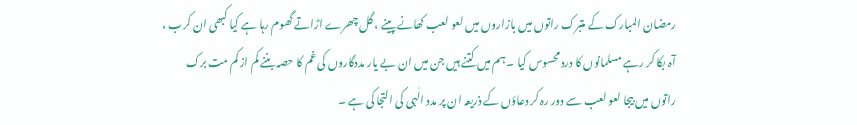رمضان المبارک کے متبرک راتوں میں بازاروں میں لعو لعب کھانے پینے ، گل چھرے اڑاتے گھوم رہا ہے کیا کبھی ان کرب ، آہ بکا کر رہے مسلمانوں کا درد محسوس کیا ۔ ہم میں کتنے ہیں جن میں ان بے یار مددگاروں کی غم کا حصہ بننے کم از کم مت برک راتوں میں بیجا لعو لعب سے دور رہ کر دعاؤں کے ذریعہ ان پر مدد الٰہی کی التجا کی ہے ۔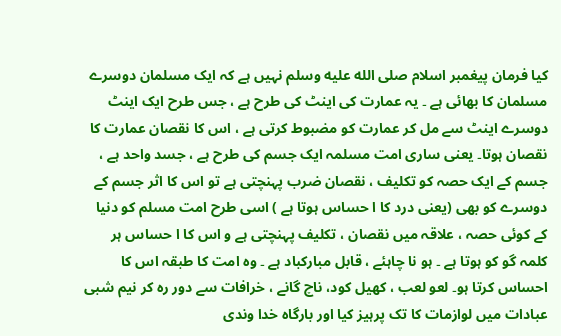کیا فرمان پیغمبر اسلام صلى الله عليه وسلم نہیں ہے کہ ایک مسلمان دوسرے مسلمان کا بھائی ہے ۔ یہ عمارت کی اینٹ کی طرح ہے ، جس طرح ایک اینٹ دوسرے اینٹ سے مل کر عمارت کو مضبوط کرتی ہے ، اس کا نقصان عمارت کا نقصان ہوتا۔ یعنی ساری امت مسلمہ ایک جسم کی طرح ہے ، جسد واحد ہے ، جسم کے ایک حصہ کو تکلیف ، نقصان ضرب پہنچتی ہے تو اس کا اثر جسم کے دوسرے کو بھی (یعنی درد کا ا حساس ہوتا ہے ) اسی طرح امت مسلم کو دنیا کے کوئی حصہ ، علاقہ میں نقصان ، تکلیف پہنچتی ہے و اس کا ا حساس ہر کلمہ گو کو ہوتا ہے ۔ ہو نا چاہئے ، قابل مبارکباد ہے ۔ وہ امت کا طبقہ اس کا احساس کرتا ہو۔ لعو لعب ، کھیل کود، ناچ گانے ، خرافات سے دور رہ کر نیم شبی عبادات میں لوازمات کا تک پرہیز کیا اور بارگاہ خدا وندی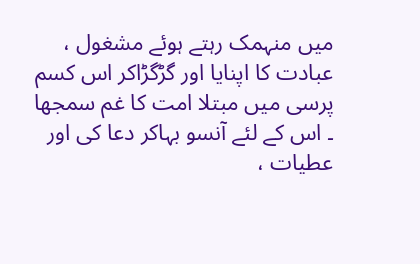میں منہمک رہتے ہوئے مشغول ، عبادت کا اپنایا اور گڑگڑاکر اس کسم پرسی میں مبتلا امت کا غم سمجھا ۔ اس کے لئے آنسو بہاکر دعا کی اور عطیات ،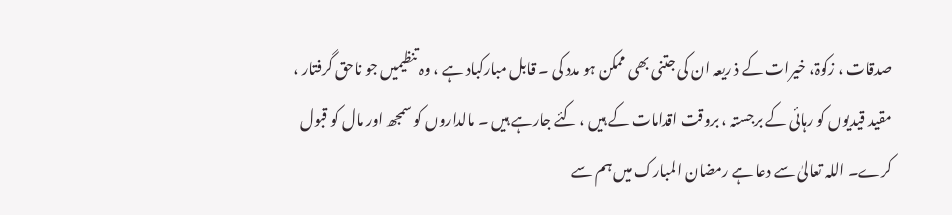صدقات ، زکوۃ، خیرات کے ذ ریعہ ان کی جتنی بھی ممکن ہو مدد کی ۔ قابل مبارکباد ہے ، وہ تنظیمیں جو ناحق گرفتار ، مقید قیدیوں کو رہائی کے برجستہ ، بروقت اقدامات کے ہیں ، کئے جارہے ہیں ۔ مالداروں کو سمجھ اور مال کو قبول کرے۔ اللہ تعالیٰ سے دعا ہے رمضان المبارک میں ہم سے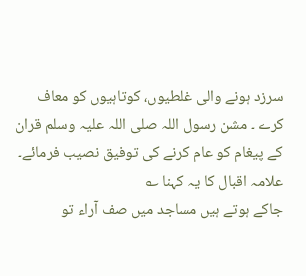سرزد ہونے والی غلطیوں، کوتاہیوں کو معاف کرے ۔ مشن رسول اللہ صلی اللہ علیہ وسلم قران کے پیغام کو عام کرنے کی توفیق نصیب فرمائے۔ علامہ اقبال کا یہ کہنا ؎
جاکے ہوتے ہیں مساجد میں صف آراء تو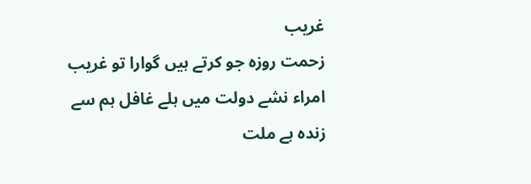غریب
زحمت روزہ جو کرتے ہیں گوارا تو غریب
امراء نشے دولت میں ہلے غافل ہم سے
زندہ ہے ملت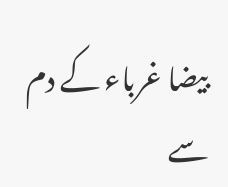بیضا غرباء کے دم سے